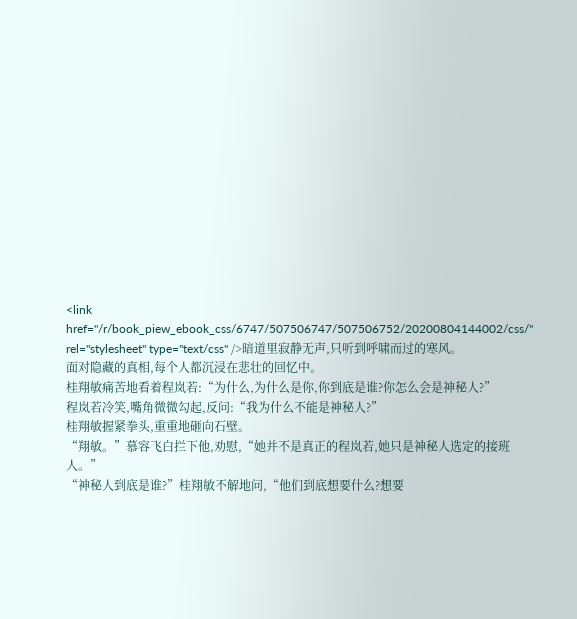<link href="/r/book_piew_ebook_css/6747/507506747/507506752/20200804144002/css/" rel="stylesheet" type="text/css" />暗道里寂静无声,只听到呼啸而过的寒风。
面对隐藏的真相,每个人都沉浸在悲壮的回忆中。
桂翔敏痛苦地看着程岚若:“为什么,为什么是你,你到底是谁?你怎么会是神秘人?”
程岚若冷笑,嘴角微微勾起,反问:“我为什么不能是神秘人?”
桂翔敏握紧拳头,重重地砸向石壁。
“翔敏。”慕容飞白拦下他,劝慰,“她并不是真正的程岚若,她只是神秘人选定的接班人。”
“神秘人到底是谁?”桂翔敏不解地问,“他们到底想要什么?想要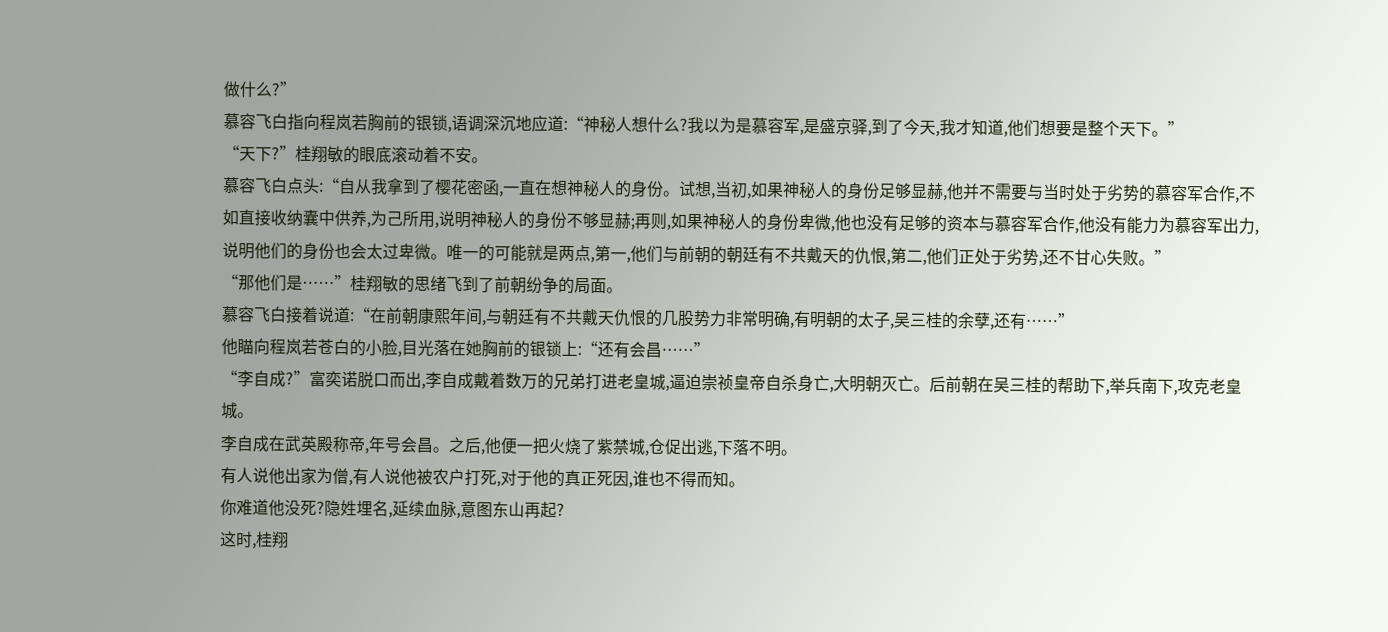做什么?”
慕容飞白指向程岚若胸前的银锁,语调深沉地应道:“神秘人想什么?我以为是慕容军,是盛京驿,到了今天,我才知道,他们想要是整个天下。”
“天下?”桂翔敏的眼底滚动着不安。
慕容飞白点头:“自从我拿到了樱花密函,一直在想神秘人的身份。试想,当初,如果神秘人的身份足够显赫,他并不需要与当时处于劣势的慕容军合作,不如直接收纳囊中供养,为己所用,说明神秘人的身份不够显赫;再则,如果神秘人的身份卑微,他也没有足够的资本与慕容军合作,他没有能力为慕容军出力,说明他们的身份也会太过卑微。唯一的可能就是两点,第一,他们与前朝的朝廷有不共戴天的仇恨,第二,他们正处于劣势,还不甘心失败。”
“那他们是……”桂翔敏的思绪飞到了前朝纷争的局面。
慕容飞白接着说道:“在前朝康熙年间,与朝廷有不共戴天仇恨的几股势力非常明确,有明朝的太子,吴三桂的余孽,还有……”
他瞄向程岚若苍白的小脸,目光落在她胸前的银锁上:“还有会昌……”
“李自成?”富奕诺脱口而出,李自成戴着数万的兄弟打进老皇城,逼迫崇祯皇帝自杀身亡,大明朝灭亡。后前朝在吴三桂的帮助下,举兵南下,攻克老皇城。
李自成在武英殿称帝,年号会昌。之后,他便一把火烧了紫禁城,仓促出逃,下落不明。
有人说他出家为僧,有人说他被农户打死,对于他的真正死因,谁也不得而知。
你难道他没死?隐姓埋名,延续血脉,意图东山再起?
这时,桂翔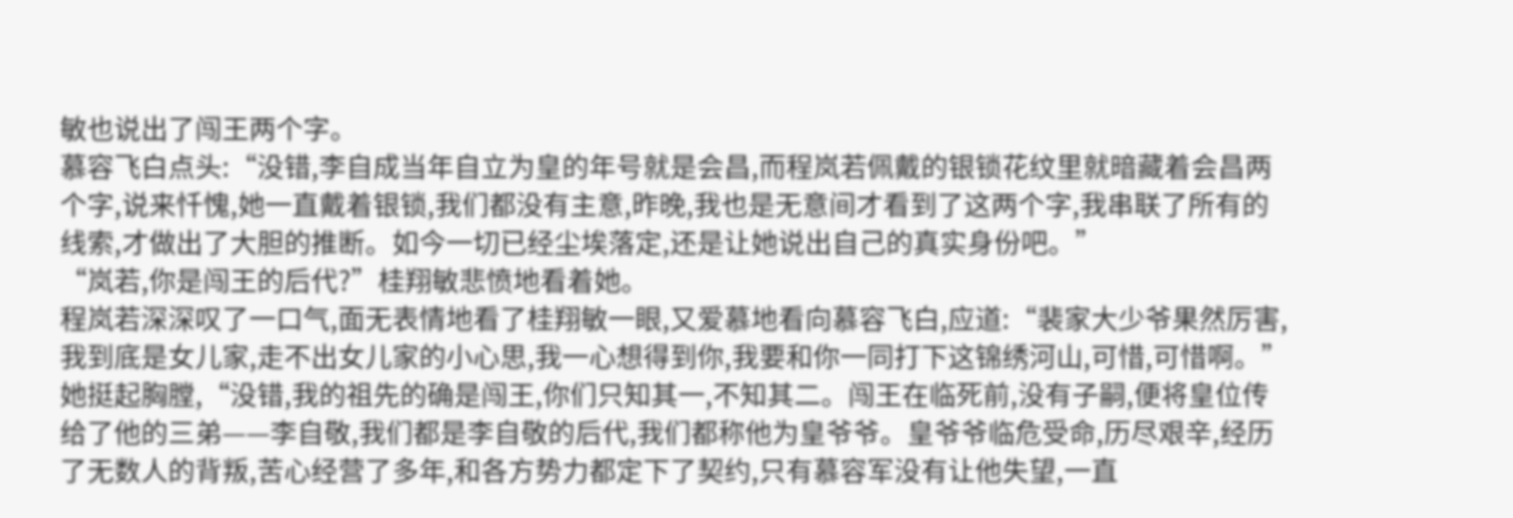敏也说出了闯王两个字。
慕容飞白点头:“没错,李自成当年自立为皇的年号就是会昌,而程岚若佩戴的银锁花纹里就暗藏着会昌两个字,说来忏愧,她一直戴着银锁,我们都没有主意,昨晚,我也是无意间才看到了这两个字,我串联了所有的线索,才做出了大胆的推断。如今一切已经尘埃落定,还是让她说出自己的真实身份吧。”
“岚若,你是闯王的后代?”桂翔敏悲愤地看着她。
程岚若深深叹了一口气,面无表情地看了桂翔敏一眼,又爱慕地看向慕容飞白,应道:“裴家大少爷果然厉害,我到底是女儿家,走不出女儿家的小心思,我一心想得到你,我要和你一同打下这锦绣河山,可惜,可惜啊。”
她挺起胸膛,“没错,我的祖先的确是闯王,你们只知其一,不知其二。闯王在临死前,没有子嗣,便将皇位传给了他的三弟——李自敬,我们都是李自敬的后代,我们都称他为皇爷爷。皇爷爷临危受命,历尽艰辛,经历了无数人的背叛,苦心经营了多年,和各方势力都定下了契约,只有慕容军没有让他失望,一直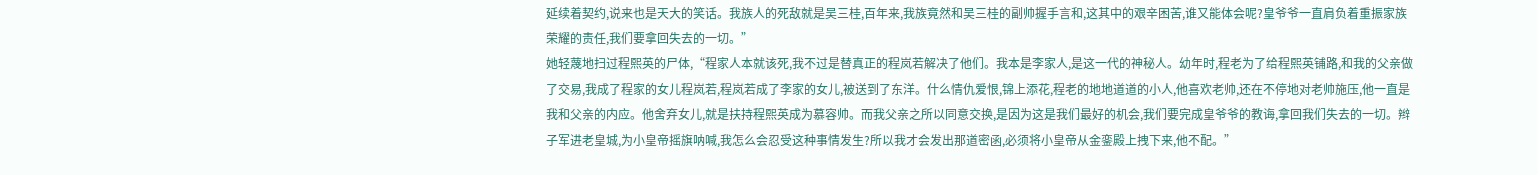延续着契约,说来也是天大的笑话。我族人的死敌就是吴三桂,百年来,我族竟然和吴三桂的副帅握手言和,这其中的艰辛困苦,谁又能体会呢?皇爷爷一直肩负着重振家族荣耀的责任,我们要拿回失去的一切。”
她轻蔑地扫过程熙英的尸体,“程家人本就该死,我不过是替真正的程岚若解决了他们。我本是李家人,是这一代的神秘人。幼年时,程老为了给程熙英铺路,和我的父亲做了交易,我成了程家的女儿程岚若,程岚若成了李家的女儿,被送到了东洋。什么情仇爱恨,锦上添花,程老的地地道道的小人,他喜欢老帅,还在不停地对老帅施压,他一直是我和父亲的内应。他舍弃女儿,就是扶持程熙英成为慕容帅。而我父亲之所以同意交换,是因为这是我们最好的机会,我们要完成皇爷爷的教诲,拿回我们失去的一切。辫子军进老皇城,为小皇帝摇旗呐喊,我怎么会忍受这种事情发生?所以我才会发出那道密函,必须将小皇帝从金銮殿上拽下来,他不配。”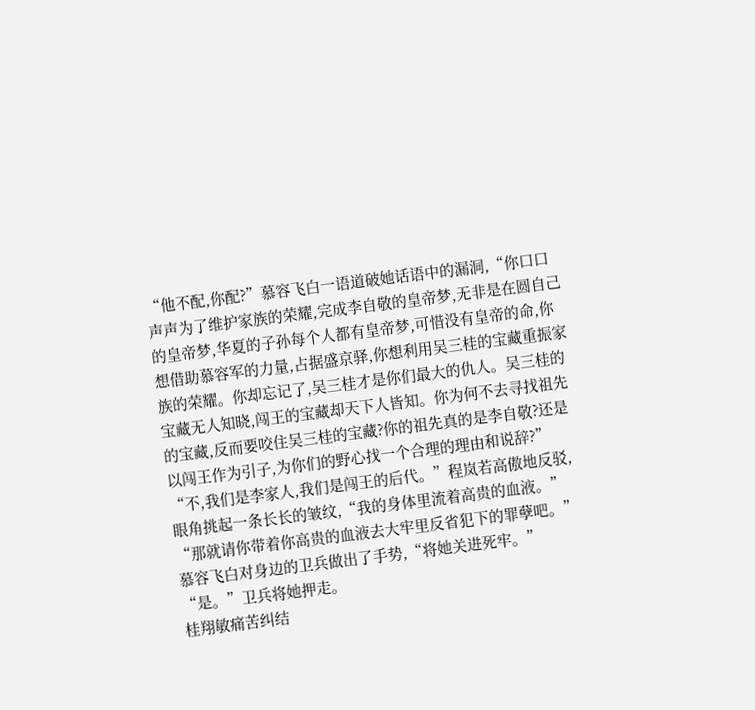“他不配,你配?”慕容飞白一语道破她话语中的漏洞,“你口口声声为了维护家族的荣耀,完成李自敬的皇帝梦,无非是在圆自己的皇帝梦,华夏的子孙每个人都有皇帝梦,可惜没有皇帝的命,你想借助慕容军的力量,占据盛京驿,你想利用吴三桂的宝藏重振家族的荣耀。你却忘记了,吴三桂才是你们最大的仇人。吴三桂的宝藏无人知晓,闯王的宝藏却天下人皆知。你为何不去寻找祖先的宝藏,反而要咬住吴三桂的宝藏?你的祖先真的是李自敬?还是以闯王作为引子,为你们的野心找一个合理的理由和说辞?”
“不,我们是李家人,我们是闯王的后代。”程岚若高傲地反驳,眼角挑起一条长长的皱纹,“我的身体里流着高贵的血液。”
“那就请你带着你高贵的血液去大牢里反省犯下的罪孽吧。”慕容飞白对身边的卫兵做出了手势,“将她关进死牢。”
“是。”卫兵将她押走。
桂翔敏痛苦纠结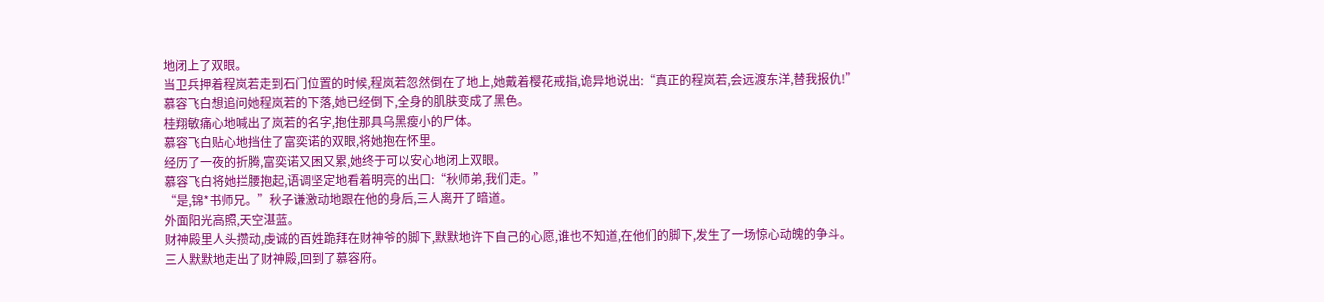地闭上了双眼。
当卫兵押着程岚若走到石门位置的时候,程岚若忽然倒在了地上,她戴着樱花戒指,诡异地说出:“真正的程岚若,会远渡东洋,替我报仇!”
慕容飞白想追问她程岚若的下落,她已经倒下,全身的肌肤变成了黑色。
桂翔敏痛心地喊出了岚若的名字,抱住那具乌黑瘦小的尸体。
慕容飞白贴心地挡住了富奕诺的双眼,将她抱在怀里。
经历了一夜的折腾,富奕诺又困又累,她终于可以安心地闭上双眼。
慕容飞白将她拦腰抱起,语调坚定地看着明亮的出口:“秋师弟,我们走。”
“是,锦*书师兄。”秋子谦激动地跟在他的身后,三人离开了暗道。
外面阳光高照,天空湛蓝。
财神殿里人头攒动,虔诚的百姓跪拜在财神爷的脚下,默默地许下自己的心愿,谁也不知道,在他们的脚下,发生了一场惊心动魄的争斗。
三人默默地走出了财神殿,回到了慕容府。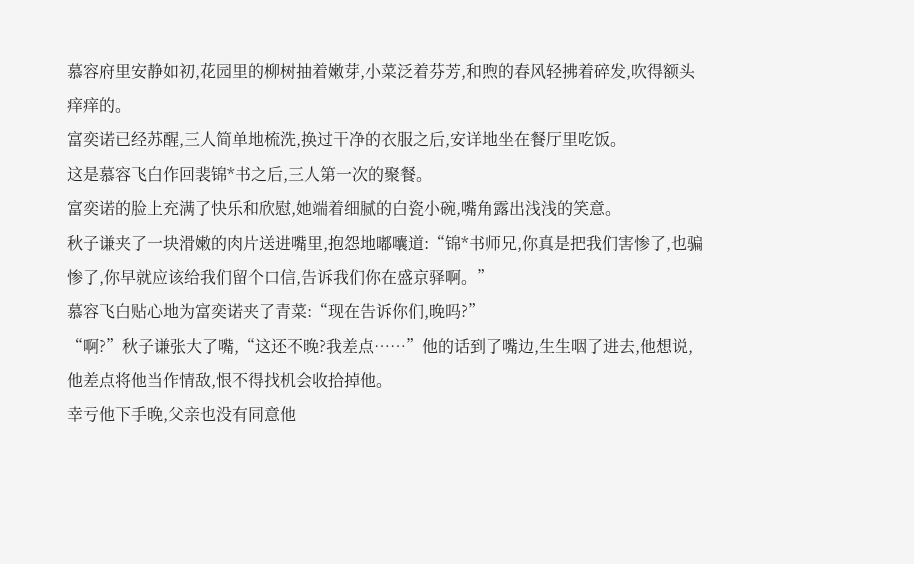慕容府里安静如初,花园里的柳树抽着嫩芽,小菜泛着芬芳,和煦的春风轻拂着碎发,吹得额头痒痒的。
富奕诺已经苏醒,三人简单地梳洗,换过干净的衣服之后,安详地坐在餐厅里吃饭。
这是慕容飞白作回裴锦*书之后,三人第一次的聚餐。
富奕诺的脸上充满了快乐和欣慰,她端着细腻的白瓷小碗,嘴角露出浅浅的笑意。
秋子谦夹了一块滑嫩的肉片送进嘴里,抱怨地嘟囔道:“锦*书师兄,你真是把我们害惨了,也骗惨了,你早就应该给我们留个口信,告诉我们你在盛京驿啊。”
慕容飞白贴心地为富奕诺夹了青菜:“现在告诉你们,晚吗?”
“啊?”秋子谦张大了嘴,“这还不晚?我差点……”他的话到了嘴边,生生咽了进去,他想说,他差点将他当作情敌,恨不得找机会收拾掉他。
幸亏他下手晚,父亲也没有同意他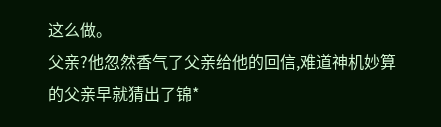这么做。
父亲?他忽然香气了父亲给他的回信,难道神机妙算的父亲早就猜出了锦*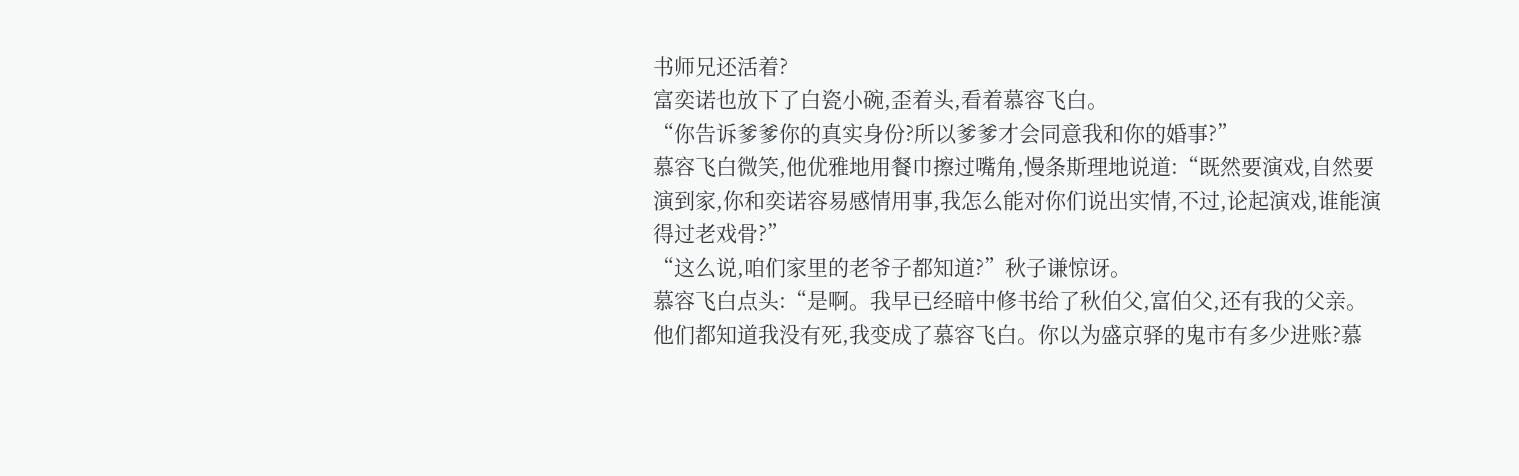书师兄还活着?
富奕诺也放下了白瓷小碗,歪着头,看着慕容飞白。
“你告诉爹爹你的真实身份?所以爹爹才会同意我和你的婚事?”
慕容飞白微笑,他优雅地用餐巾擦过嘴角,慢条斯理地说道:“既然要演戏,自然要演到家,你和奕诺容易感情用事,我怎么能对你们说出实情,不过,论起演戏,谁能演得过老戏骨?”
“这么说,咱们家里的老爷子都知道?”秋子谦惊讶。
慕容飞白点头:“是啊。我早已经暗中修书给了秋伯父,富伯父,还有我的父亲。他们都知道我没有死,我变成了慕容飞白。你以为盛京驿的鬼市有多少进账?慕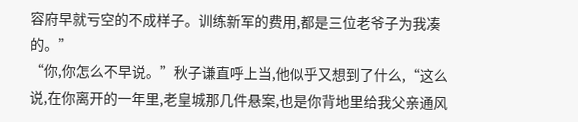容府早就亏空的不成样子。训练新军的费用,都是三位老爷子为我凑的。”
“你,你怎么不早说。”秋子谦直呼上当,他似乎又想到了什么,“这么说,在你离开的一年里,老皇城那几件悬案,也是你背地里给我父亲通风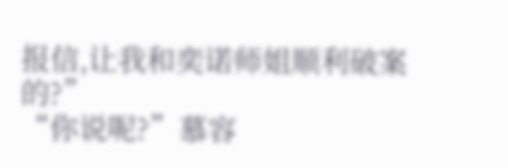报信,让我和奕诺师姐顺利破案的?”
“你说呢?”慕容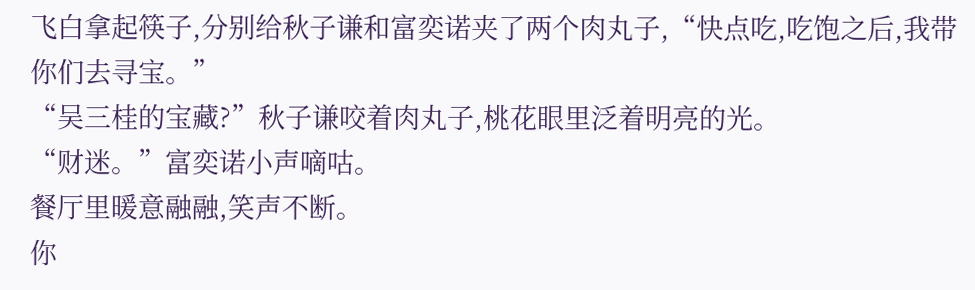飞白拿起筷子,分别给秋子谦和富奕诺夹了两个肉丸子,“快点吃,吃饱之后,我带你们去寻宝。”
“吴三桂的宝藏?”秋子谦咬着肉丸子,桃花眼里泛着明亮的光。
“财迷。”富奕诺小声嘀咕。
餐厅里暖意融融,笑声不断。
你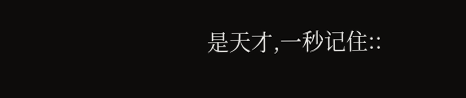是天才,一秒记住::